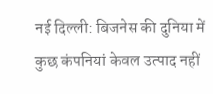नई दिल्ली: बिजनेस की दुनिया में कुछ कंपनियां केवल उत्पाद नहीं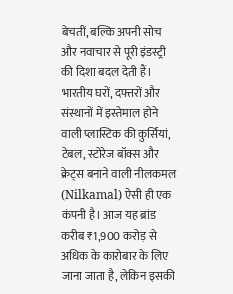बेचतीं, बल्कि अपनी सोच और नवाचार से पूरी इंडस्ट्री की दिशा बदल देती हैं। भारतीय घरों, दफ्तरों और संस्थानों में इस्तेमाल होने वाली प्लास्टिक की कुर्सियां, टेबल, स्टोरेज बॉक्स और क्रेट्स बनाने वाली नीलकमल (Nilkamal) ऐसी ही एक कंपनी है। आज यह ब्रांड करीब ₹1,900 करोड़ से अधिक के कारोबार के लिए जाना जाता है, लेकिन इसकी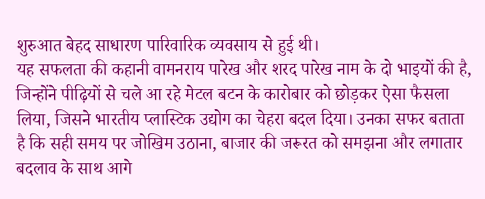शुरुआत बेहद साधारण पारिवारिक व्यवसाय से हुई थी।
यह सफलता की कहानी वामनराय पारेख और शरद पारेख नाम के दो भाइयों की है, जिन्होंने पीढ़ियों से चले आ रहे मेटल बटन के कारोबार को छोड़कर ऐसा फैसला लिया, जिसने भारतीय प्लास्टिक उद्योग का चेहरा बदल दिया। उनका सफर बताता है कि सही समय पर जोखिम उठाना, बाजार की जरूरत को समझना और लगातार बदलाव के साथ आगे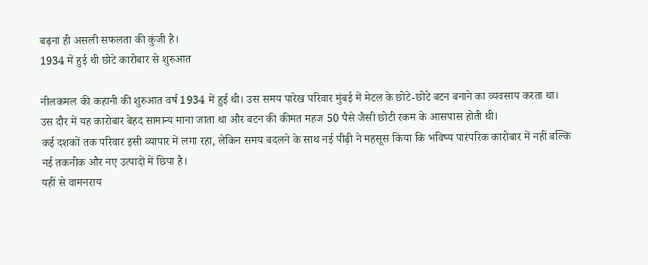बढ़ना ही असली सफलता की कुंजी है।
1934 में हुई थी छोटे कारोबार से शुरुआत

नीलकमल की कहानी की शुरुआत वर्ष 1934 में हुई थी। उस समय पारेख परिवार मुंबई में मेटल के छोटे-छोटे बटन बनाने का व्यवसाय करता था। उस दौर में यह कारोबार बेहद सामान्य माना जाता था और बटन की कीमत महज 50 पैसे जैसी छोटी रकम के आसपास होती थी।
कई दशकों तक परिवार इसी व्यापार में लगा रहा, लेकिन समय बदलने के साथ नई पीढ़ी ने महसूस किया कि भविष्य पारंपरिक कारोबार में नहीं बल्कि नई तकनीक और नए उत्पादों में छिपा है।
यहीं से वामनराय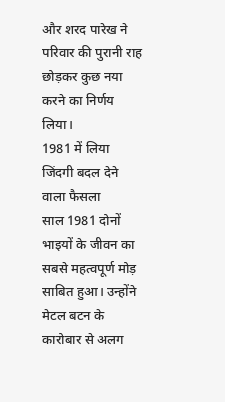और शरद पारेख ने परिवार की पुरानी राह छोड़कर कुछ नया करने का निर्णय लिया।
1981 में लिया जिंदगी बदल देने वाला फैसला
साल 1981 दोनों भाइयों के जीवन का सबसे महत्वपूर्ण मोड़ साबित हुआ। उन्होंने मेटल बटन के कारोबार से अलग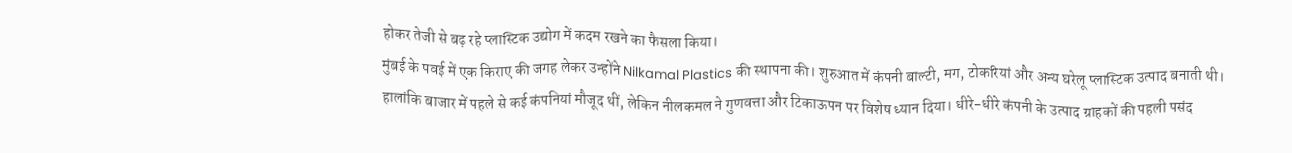होकर तेजी से बढ़ रहे प्लास्टिक उद्योग में कदम रखने का फैसला किया।
मुंबई के पवई में एक किराए की जगह लेकर उन्होंने Nilkamal Plastics की स्थापना की। शुरुआत में कंपनी बाल्टी, मग, टोकरियां और अन्य घरेलू प्लास्टिक उत्पाद बनाती थी।
हालांकि बाजार में पहले से कई कंपनियां मौजूद थीं, लेकिन नीलकमल ने गुणवत्ता और टिकाऊपन पर विशेष ध्यान दिया। धीरे-धीरे कंपनी के उत्पाद ग्राहकों की पहली पसंद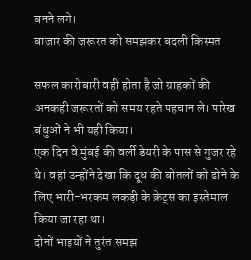बनने लगे।
बाजार की जरूरत को समझकर बदली किस्मत

सफल कारोबारी वही होता है जो ग्राहकों की अनकही जरूरतों को समय रहते पहचान ले। पारेख बंधुओं ने भी यही किया।
एक दिन वे मुंबई की वर्ली डेयरी के पास से गुजर रहे थे। वहां उन्होंने देखा कि दूध की बोतलों को ढोने के लिए भारी-भरकम लकड़ी के क्रेट्स का इस्तेमाल किया जा रहा था।
दोनों भाइयों ने तुरंत समझ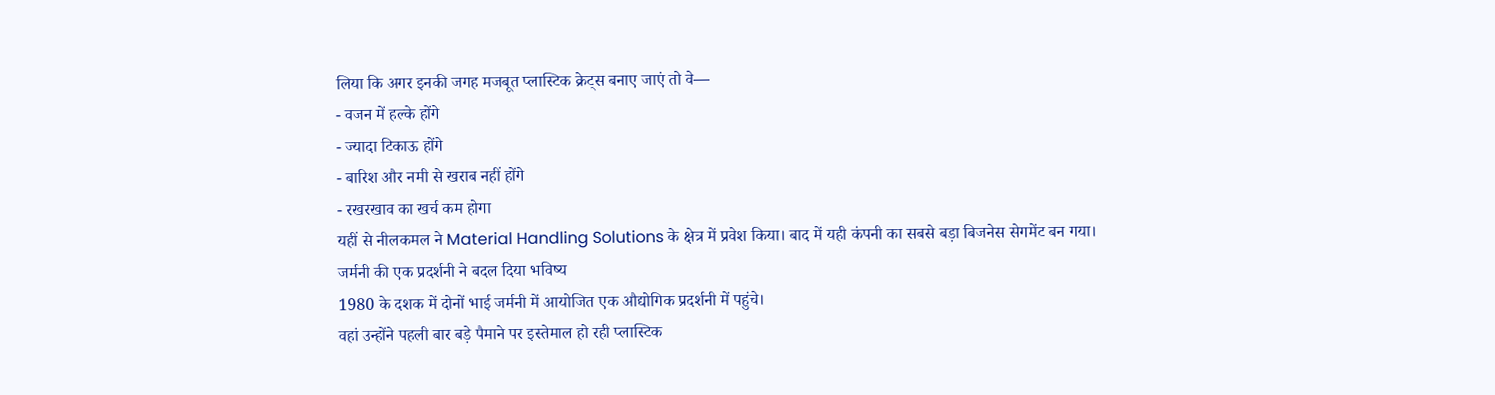लिया कि अगर इनकी जगह मजबूत प्लास्टिक क्रेट्स बनाए जाएं तो वे—
- वजन में हल्के होंगे
- ज्यादा टिकाऊ होंगे
- बारिश और नमी से खराब नहीं होंगे
- रखरखाव का खर्च कम होगा
यहीं से नीलकमल ने Material Handling Solutions के क्षेत्र में प्रवेश किया। बाद में यही कंपनी का सबसे बड़ा बिजनेस सेगमेंट बन गया।
जर्मनी की एक प्रदर्शनी ने बदल दिया भविष्य
1980 के दशक में दोनों भाई जर्मनी में आयोजित एक औद्योगिक प्रदर्शनी में पहुंचे।
वहां उन्होंने पहली बार बड़े पैमाने पर इस्तेमाल हो रही प्लास्टिक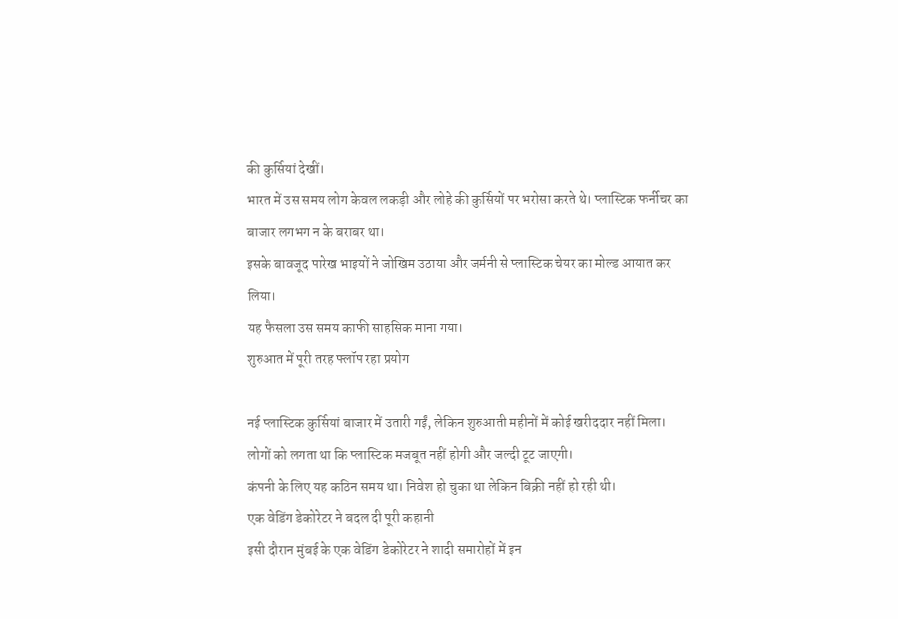की कुर्सियां देखीं।
भारत में उस समय लोग केवल लकड़ी और लोहे की कुर्सियों पर भरोसा करते थे। प्लास्टिक फर्नीचर का बाजार लगभग न के बराबर था।
इसके बावजूद पारेख भाइयों ने जोखिम उठाया और जर्मनी से प्लास्टिक चेयर का मोल्ड आयात कर लिया।
यह फैसला उस समय काफी साहसिक माना गया।
शुरुआत में पूरी तरह फ्लॉप रहा प्रयोग

नई प्लास्टिक कुर्सियां बाजार में उतारी गईं, लेकिन शुरुआती महीनों में कोई खरीददार नहीं मिला।
लोगों को लगता था कि प्लास्टिक मजबूत नहीं होगी और जल्दी टूट जाएगी।
कंपनी के लिए यह कठिन समय था। निवेश हो चुका था लेकिन बिक्री नहीं हो रही थी।
एक वेडिंग डेकोरेटर ने बदल दी पूरी कहानी
इसी दौरान मुंबई के एक वेडिंग डेकोरेटर ने शादी समारोहों में इन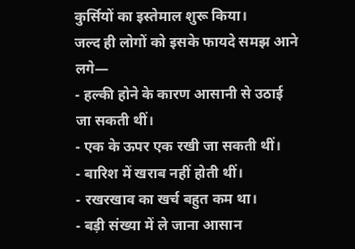कुर्सियों का इस्तेमाल शुरू किया।
जल्द ही लोगों को इसके फायदे समझ आने लगे—
- हल्की होने के कारण आसानी से उठाई जा सकती थीं।
- एक के ऊपर एक रखी जा सकती थीं।
- बारिश में खराब नहीं होती थीं।
- रखरखाव का खर्च बहुत कम था।
- बड़ी संख्या में ले जाना आसान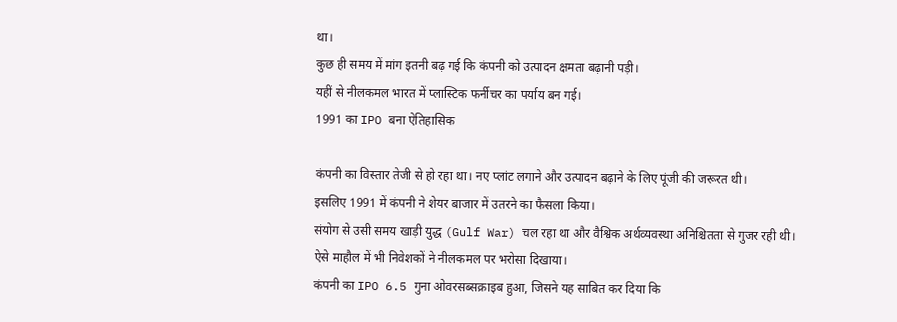था।
कुछ ही समय में मांग इतनी बढ़ गई कि कंपनी को उत्पादन क्षमता बढ़ानी पड़ी।
यहीं से नीलकमल भारत में प्लास्टिक फर्नीचर का पर्याय बन गई।
1991 का IPO बना ऐतिहासिक

कंपनी का विस्तार तेजी से हो रहा था। नए प्लांट लगाने और उत्पादन बढ़ाने के लिए पूंजी की जरूरत थी।
इसलिए 1991 में कंपनी ने शेयर बाजार में उतरने का फैसला किया।
संयोग से उसी समय खाड़ी युद्ध (Gulf War) चल रहा था और वैश्विक अर्थव्यवस्था अनिश्चितता से गुजर रही थी।
ऐसे माहौल में भी निवेशकों ने नीलकमल पर भरोसा दिखाया।
कंपनी का IPO 6.5 गुना ओवरसब्सक्राइब हुआ, जिसने यह साबित कर दिया कि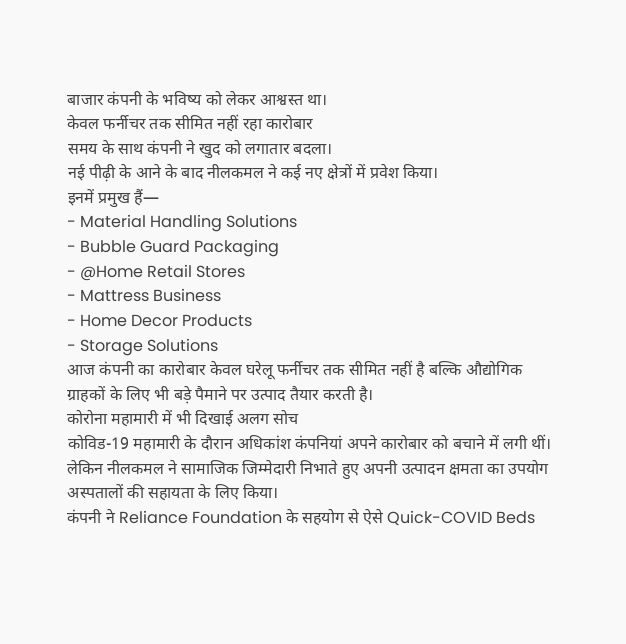बाजार कंपनी के भविष्य को लेकर आश्वस्त था।
केवल फर्नीचर तक सीमित नहीं रहा कारोबार
समय के साथ कंपनी ने खुद को लगातार बदला।
नई पीढ़ी के आने के बाद नीलकमल ने कई नए क्षेत्रों में प्रवेश किया।
इनमें प्रमुख हैं—
- Material Handling Solutions
- Bubble Guard Packaging
- @Home Retail Stores
- Mattress Business
- Home Decor Products
- Storage Solutions
आज कंपनी का कारोबार केवल घरेलू फर्नीचर तक सीमित नहीं है बल्कि औद्योगिक ग्राहकों के लिए भी बड़े पैमाने पर उत्पाद तैयार करती है।
कोरोना महामारी में भी दिखाई अलग सोच
कोविड-19 महामारी के दौरान अधिकांश कंपनियां अपने कारोबार को बचाने में लगी थीं।
लेकिन नीलकमल ने सामाजिक जिम्मेदारी निभाते हुए अपनी उत्पादन क्षमता का उपयोग अस्पतालों की सहायता के लिए किया।
कंपनी ने Reliance Foundation के सहयोग से ऐसे Quick-COVID Beds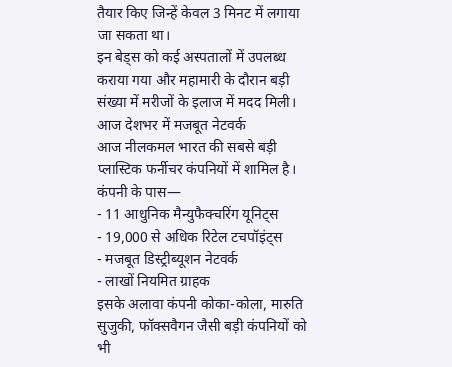तैयार किए जिन्हें केवल 3 मिनट में लगाया जा सकता था।
इन बेड्स को कई अस्पतालों में उपलब्ध कराया गया और महामारी के दौरान बड़ी संख्या में मरीजों के इलाज में मदद मिली।
आज देशभर में मजबूत नेटवर्क
आज नीलकमल भारत की सबसे बड़ी प्लास्टिक फर्नीचर कंपनियों में शामिल है।
कंपनी के पास—
- 11 आधुनिक मैन्युफैक्चरिंग यूनिट्स
- 19,000 से अधिक रिटेल टचपॉइंट्स
- मजबूत डिस्ट्रीब्यूशन नेटवर्क
- लाखों नियमित ग्राहक
इसके अलावा कंपनी कोका-कोला, मारुति सुजुकी, फॉक्सवैगन जैसी बड़ी कंपनियों को भी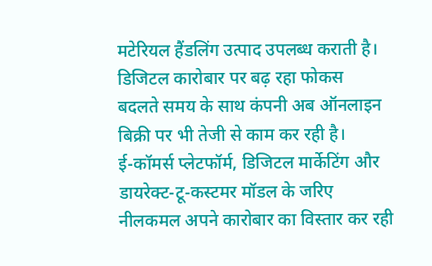मटेरियल हैंडलिंग उत्पाद उपलब्ध कराती है।
डिजिटल कारोबार पर बढ़ रहा फोकस
बदलते समय के साथ कंपनी अब ऑनलाइन बिक्री पर भी तेजी से काम कर रही है।
ई-कॉमर्स प्लेटफॉर्म, डिजिटल मार्केटिंग और डायरेक्ट-टू-कस्टमर मॉडल के जरिए नीलकमल अपने कारोबार का विस्तार कर रही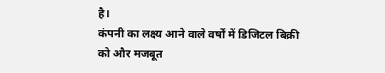है।
कंपनी का लक्ष्य आने वाले वर्षों में डिजिटल बिक्री को और मजबूत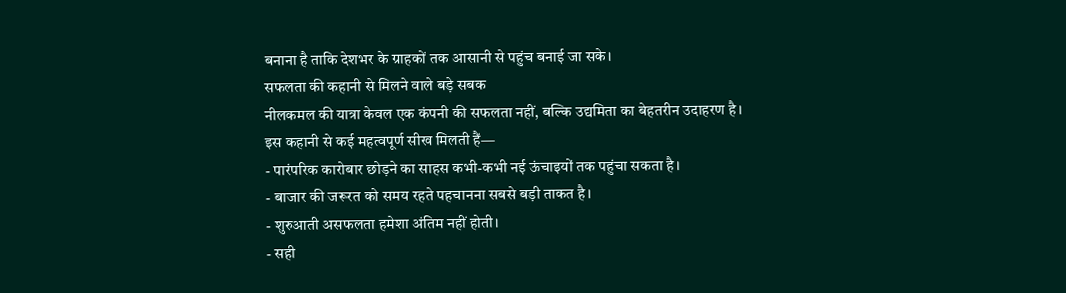बनाना है ताकि देशभर के ग्राहकों तक आसानी से पहुंच बनाई जा सके।
सफलता की कहानी से मिलने वाले बड़े सबक
नीलकमल की यात्रा केवल एक कंपनी की सफलता नहीं, बल्कि उद्यमिता का बेहतरीन उदाहरण है।
इस कहानी से कई महत्वपूर्ण सीख मिलती हैं—
- पारंपरिक कारोबार छोड़ने का साहस कभी-कभी नई ऊंचाइयों तक पहुंचा सकता है।
- बाजार की जरूरत को समय रहते पहचानना सबसे बड़ी ताकत है।
- शुरुआती असफलता हमेशा अंतिम नहीं होती।
- सही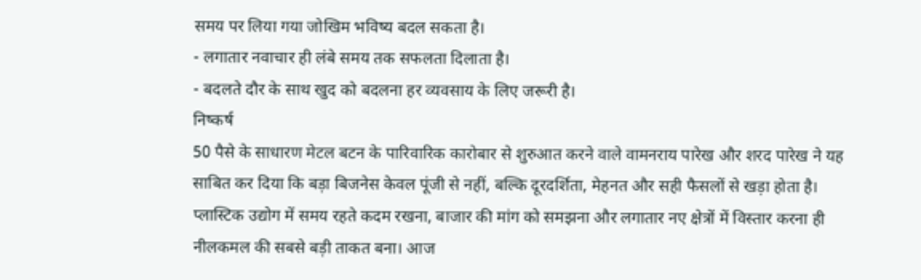समय पर लिया गया जोखिम भविष्य बदल सकता है।
- लगातार नवाचार ही लंबे समय तक सफलता दिलाता है।
- बदलते दौर के साथ खुद को बदलना हर व्यवसाय के लिए जरूरी है।
निष्कर्ष
50 पैसे के साधारण मेटल बटन के पारिवारिक कारोबार से शुरुआत करने वाले वामनराय पारेख और शरद पारेख ने यह साबित कर दिया कि बड़ा बिजनेस केवल पूंजी से नहीं, बल्कि दूरदर्शिता, मेहनत और सही फैसलों से खड़ा होता है। प्लास्टिक उद्योग में समय रहते कदम रखना, बाजार की मांग को समझना और लगातार नए क्षेत्रों में विस्तार करना ही नीलकमल की सबसे बड़ी ताकत बना। आज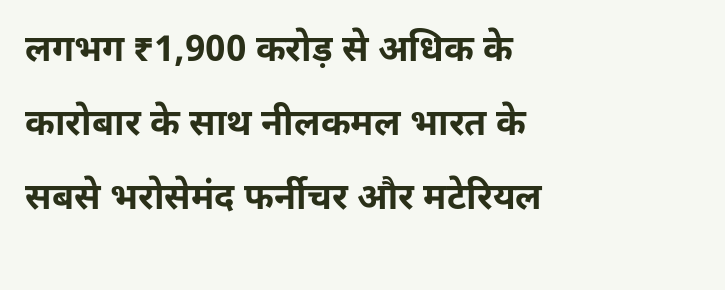लगभग ₹1,900 करोड़ से अधिक के कारोबार के साथ नीलकमल भारत के सबसे भरोसेमंद फर्नीचर और मटेरियल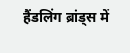हैंडलिंग ब्रांड्स में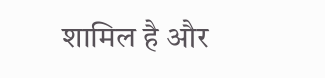शामिल है और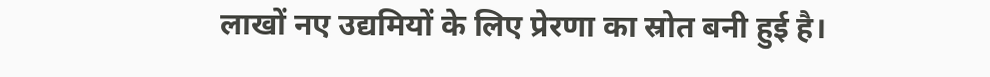लाखों नए उद्यमियों के लिए प्रेरणा का स्रोत बनी हुई है।